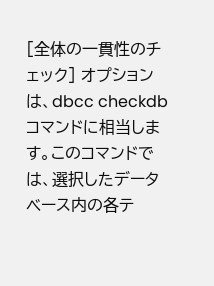[全体の一貫性のチェック] オプションは、dbcc checkdb コマンドに相当します。このコマンドでは、選択したデータベース内の各テ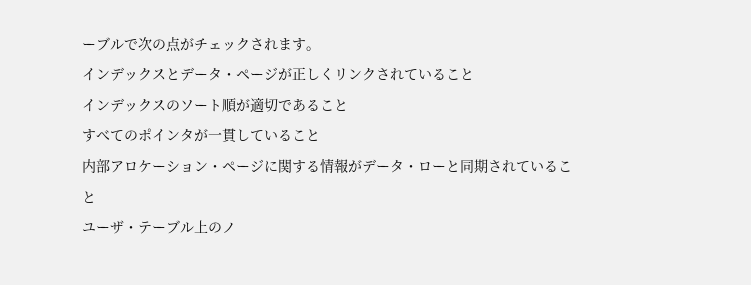ーブルで次の点がチェックされます。
インデックスとデータ・ページが正しくリンクされていること
インデックスのソート順が適切であること
すべてのポインタが一貫していること
内部アロケーション・ページに関する情報がデータ・ローと同期されていること
ユーザ・テーブル上のノ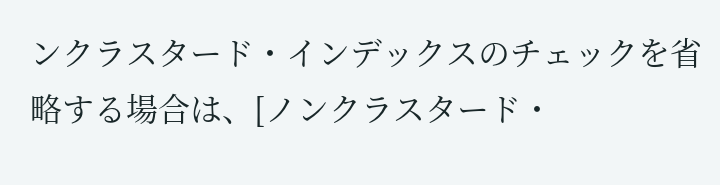ンクラスタード・インデックスのチェックを省略する場合は、[ノンクラスタード・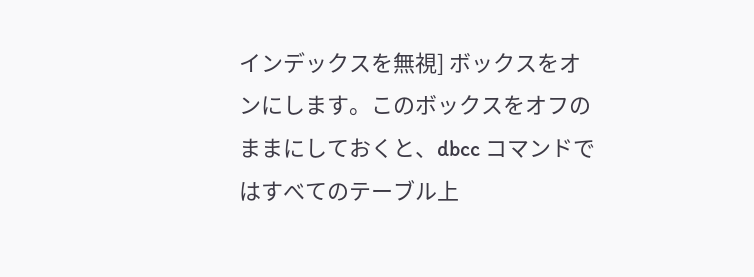インデックスを無視] ボックスをオンにします。このボックスをオフのままにしておくと、dbcc コマンドではすべてのテーブル上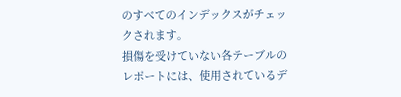のすべてのインデックスがチェックされます。
損傷を受けていない各テーブルのレポートには、使用されているデ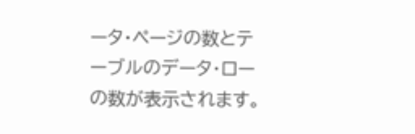ータ・ページの数とテーブルのデータ・ローの数が表示されます。